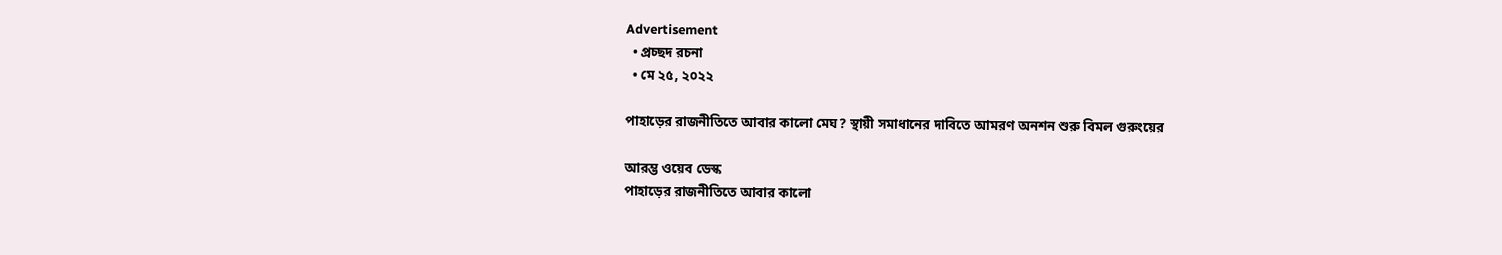Advertisement
  • প্রচ্ছদ রচনা
  • মে ২৫, ২০২২

পাহাড়ের রাজনীতিতে আবার কালো মেঘ? স্থায়ী সমাধানের দাবিতে আমরণ অনশন শুরু বিমল গুরুংয়ের

আরম্ভ ওয়েব ডেস্ক
পাহাড়ের রাজনীতিতে আবার কালো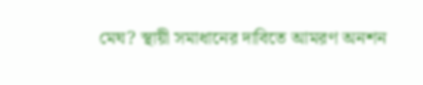মেঘ? স্থায়ী সমাধানের দাবিতে আমরণ অনশন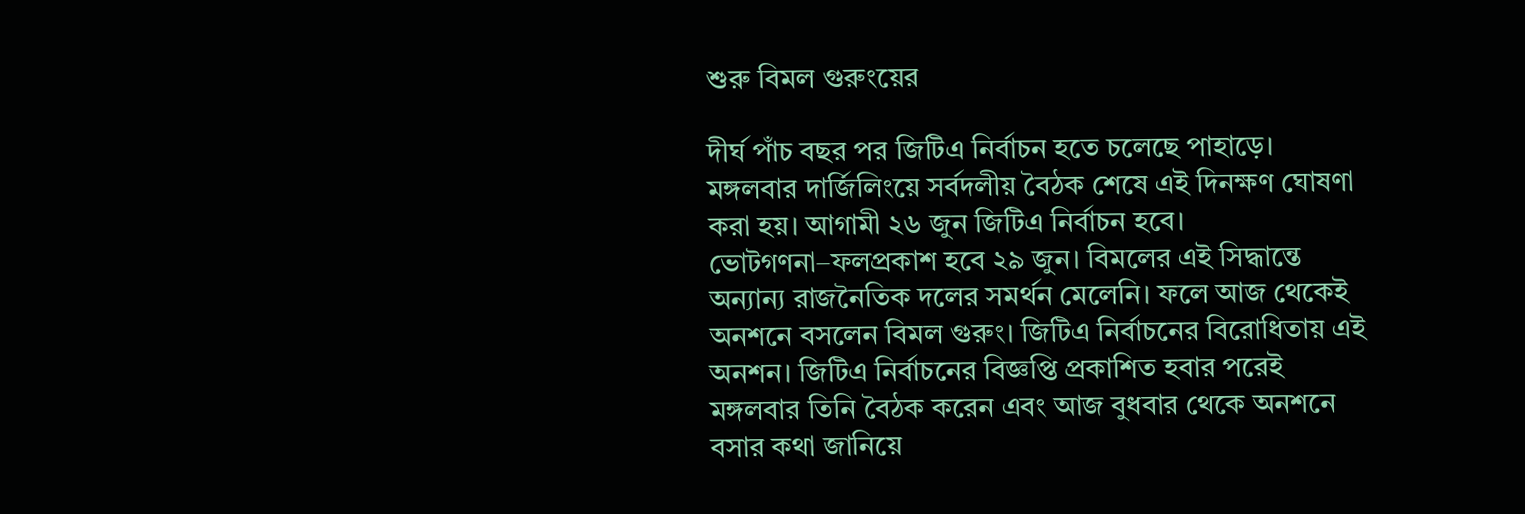শুরু বিমল গুরুংয়ের

দীর্ঘ পাঁচ বছর পর জিটিএ নির্বাচন হতে চলেছে পাহাড়ে। মঙ্গলবার দার্জিলিংয়ে সর্বদলীয় বৈঠক শেষে এই দিনক্ষণ ঘোষণা করা হয়। আগামী ২৬ জুন জিটিএ নির্বাচন হবে। ভোটগণনা–ফলপ্রকাশ হবে ২৯ জুন। বিমলের এই সিদ্ধান্তে অন্যান্য রাজনৈতিক দলের সমর্থন মেলেনি। ফলে আজ থেকেই অনশনে বসলেন বিমল গুরুং। জিটিএ নির্বাচনের বিরোধিতায় এই অনশন। জিটিএ নির্বাচনের বিজ্ঞপ্তি প্রকাশিত হবার পরেই মঙ্গলবার তিনি বৈঠক করেন এবং আজ বুধবার থেকে অনশনে বসার কথা জানিয়ে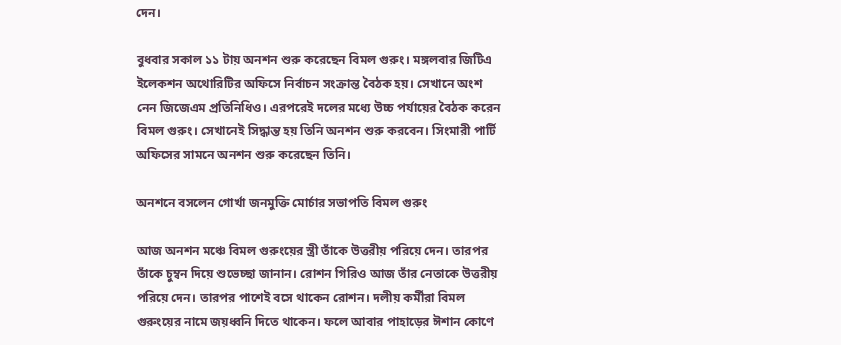দেন।

বুধবার সকাল ১১ টায় অনশন শুরু করেছেন বিমল গুরুং। মঙ্গলবার জিটিএ ইলেকশন অথোরিটির অফিসে নির্বাচন সংক্রান্ত বৈঠক হয়। সেখানে অংশ নেন জিজেএম প্রতিনিধিও। এরপরেই দলের মধ্যে উচ্চ পর্যায়ের বৈঠক করেন বিমল গুরুং। সেখানেই সিদ্ধান্ত হয় তিনি অনশন শুরু করবেন। সিংমারী পার্টি অফিসের সামনে অনশন শুরু করেছেন তিনি।

অনশনে বসলেন গোর্খা জনমুক্তি মোর্চার সভাপতি বিমল গুরুং

আজ অনশন মঞ্চে বিমল গুরুংয়ের স্ত্রী তাঁকে উত্তরীয় পরিয়ে দেন। তারপর তাঁকে চুম্বন দিয়ে শুভেচ্ছা জানান। রোশন গিরিও আজ তাঁর নেতাকে উত্তরীয় পরিয়ে দেন। তারপর পাশেই বসে থাকেন রোশন। দলীয় কর্মীরা বিমল গুরুংয়ের নামে জয়ধ্বনি দিতে থাকেন। ফলে আবার পাহাড়ের ঈশান কোণে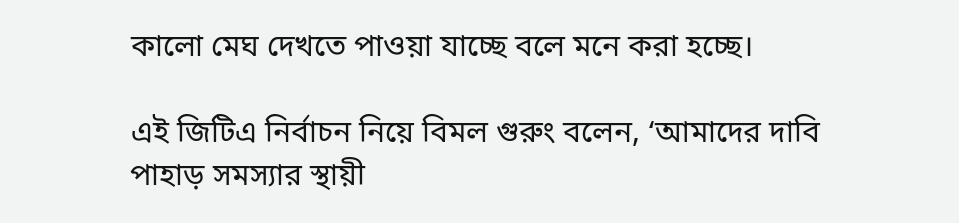কালো মেঘ দেখতে পাওয়া যাচ্ছে বলে মনে করা হচ্ছে।

এই জিটিএ নির্বাচন নিয়ে বিমল গুরুং বলেন, ‘আমাদের দাবি পাহাড় সমস্যার স্থায়ী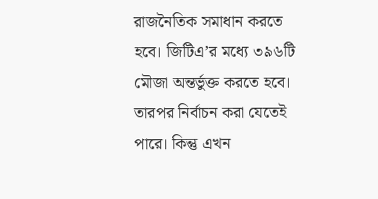রাজনৈতিক সমাধান করতে হবে। জিটিএ’র মধ্যে ৩৯৬টি মৌজা অন্তর্ভুক্ত করতে হবে। তারপর নির্বাচন করা যেতেই পারে। কিন্তু এখন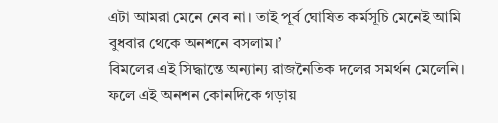এটা আমরা মেনে নেব না। তাই পূর্ব ঘোষিত কর্মসূচি মেনেই আমি বুধবার থেকে অনশনে বসলাম।’
বিমলের এই সিদ্ধান্তে অন্যান্য রাজনৈতিক দলের সমর্থন মেলেনি। ফলে এই অনশন কোনদিকে গড়ায়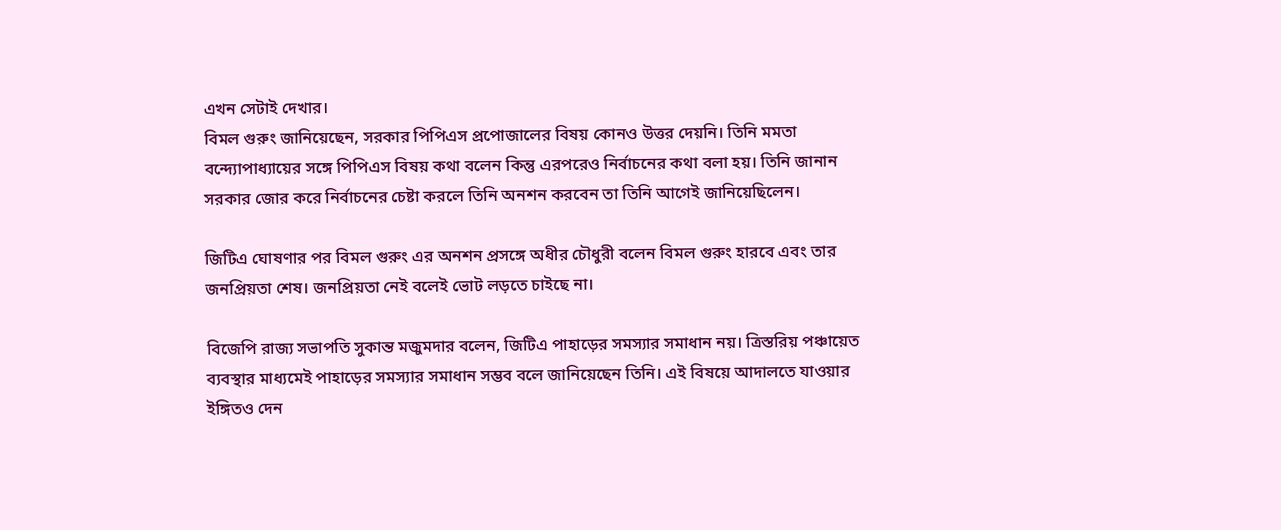এখন সেটাই দেখার।
বিমল গুরুং জানিয়েছেন, সরকার পিপিএস প্রপোজালের বিষয় কোনও উত্তর দেয়নি। তিনি মমতা বন্দ্যোপাধ্যায়ের সঙ্গে পিপিএস বিষয় কথা বলেন কিন্তু এরপরেও নির্বাচনের কথা বলা হয়। তিনি জানান সরকার জোর করে নির্বাচনের চেষ্টা করলে তিনি অনশন করবেন তা তিনি আগেই জানিয়েছিলেন।

জিটিএ ঘোষণার পর বিমল গুরুং এর অনশন প্রসঙ্গে অধীর চৌধুরী বলেন বিমল গুরুং হারবে এবং তার জনপ্রিয়তা শেষ। জনপ্রিয়তা নেই বলেই ভোট লড়তে চাইছে না।

বিজেপি রাজ্য সভাপতি সুকান্ত মজুমদার বলেন, জিটিএ পাহাড়ের সমস্যার সমাধান নয়। ত্রিস্তরিয় পঞ্চায়েত ব্যবস্থার মাধ্যমেই পাহাড়ের সমস্যার সমাধান সম্ভব বলে জানিয়েছেন তিনি। এই বিষয়ে আদালতে যাওয়ার ইঙ্গিতও দেন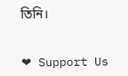তিনি।


❤ Support Us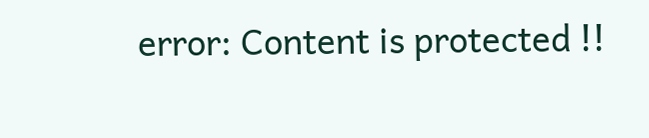error: Content is protected !!